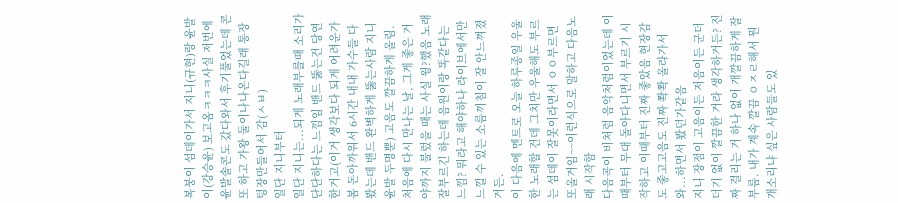복붕이 섬데이가서 지니(규현)랑 윤발이(강승윤) 보고옴ㅋㅋㅋ사실 저번에 윤발솔콘도 갔다와서 후기풀었는데 콘 또 하고 가왕 둘이나나온다길래 통장 텅장만들어서 감(ㅅㅂ)
일단 지니부터
일단 지니는...되게 노래부를때 소리가 단단하다는 느낌임 밴드 뚫는건 당연한거고(이거 생각보다 되게 어려운가봄 돈아까워서 6시간 내내 가수들 다 봤는데 밴드 완벽하게 뚫는사람 지니 윤발 두명뿐) 고음도 깔끔하게 올림.
처음에 다시 만나는 날, 그게 좋은 거야까지 불렀을 때는 사실 윙?했음 노래 잘부르긴 하는데 음원이랑 똑같다는 느낌? 뭐라고 해야하나 라이브에서만 느낄 수 있는 소름끼침이 잘 안느껴졌거든.
이 다음에 멘트로 오늘 하루종일 우울한 노래할 건데 그치만 우울해도 부르는 섬데이 잘못이라면서 ㅇㅇ부르면 또올거임~~이런식으로 말하고 다음노래 시작함
다음곡이 비처럼 음악처럼이었는데 이때부터 무대 돌아다니면서 부르기 시작하고 이때부터 진짜 좋았음 현장감도 좋고고음도 진짜 쫙쫙 올라가서 와...하면서 봤던가같음
지니 장점이 고음이든 저음이든 군더더기 없이 깔끔한 거라 생각하거든? 진짜 걸리는 거 하나 없이 개깔끔하게 잘 부름. 내가 계속 깔끔 ㅇㅈㄹ해서 뭔 개소리냐 싶은 사람들도 있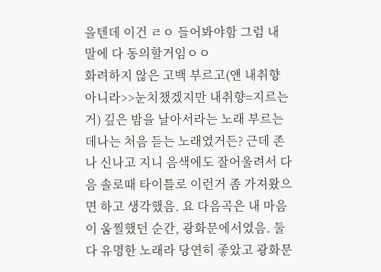을텐데 이건 ㄹㅇ 들어봐야함 그럼 내 말에 다 동의할거임ㅇㅇ
화려하지 않은 고백 부르고(얜 내취향 아니라>>눈치챘겠지만 내취향=지르는거) 깊은 밤을 날아서라는 노래 부르는데나는 처음 듣는 노래였거든? 근데 존나 신나고 지니 음색에도 잘어울려서 다음 솔로때 타이틀로 이런거 좀 가져왔으면 하고 생각했음. 요 다음곡은 내 마음이 움찔했던 순간, 광화문에서였음. 둘다 유명한 노래라 당연히 좋았고 광화문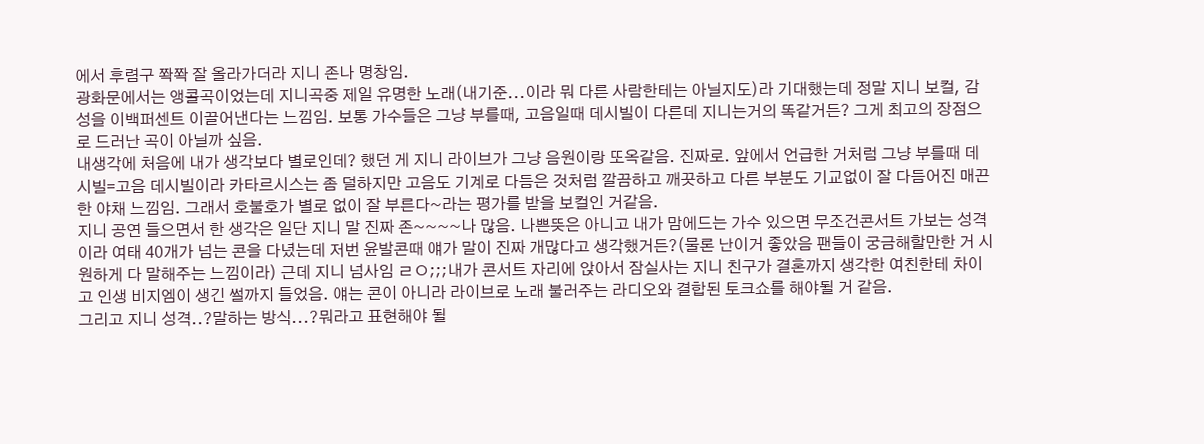에서 후렴구 쫙쫙 잘 올라가더라 지니 존나 명창임.
광화문에서는 앵콜곡이었는데 지니곡중 제일 유명한 노래(내기준...이라 뭐 다른 사람한테는 아닐지도)라 기대했는데 정말 지니 보컬, 감성을 이백퍼센트 이끌어낸다는 느낌임. 보통 가수들은 그냥 부를때, 고음일때 데시빌이 다른데 지니는거의 똑같거든? 그게 최고의 장점으로 드러난 곡이 아닐까 싶음.
내생각에 처음에 내가 생각보다 별로인데? 했던 게 지니 라이브가 그냥 음원이랑 또옥같음. 진짜로. 앞에서 언급한 거처럼 그냥 부를때 데시빌=고음 데시빌이라 카타르시스는 좀 덜하지만 고음도 기계로 다듬은 것처럼 깔끔하고 깨끗하고 다른 부분도 기교없이 잘 다듬어진 매끈한 야채 느낌임. 그래서 호불호가 별로 없이 잘 부른다~라는 평가를 받을 보컬인 거같음.
지니 공연 들으면서 한 생각은 일단 지니 말 진짜 존~~~~나 많음. 나쁜뜻은 아니고 내가 맘에드는 가수 있으면 무조건콘서트 가보는 성격이라 여태 40개가 넘는 콘을 다녔는데 저번 윤발콘때 얘가 말이 진짜 개많다고 생각했거든?(물론 난이거 좋았음 팬들이 궁금해할만한 거 시원하게 다 말해주는 느낌이라) 근데 지니 넘사임 ㄹㅇ;;;내가 콘서트 자리에 앉아서 잠실사는 지니 친구가 결혼까지 생각한 여친한테 차이고 인생 비지엠이 생긴 썰까지 들었음. 얘는 콘이 아니라 라이브로 노래 불러주는 라디오와 결합된 토크쇼를 해야될 거 같음.
그리고 지니 성격..?말하는 방식...?뭐라고 표현해야 될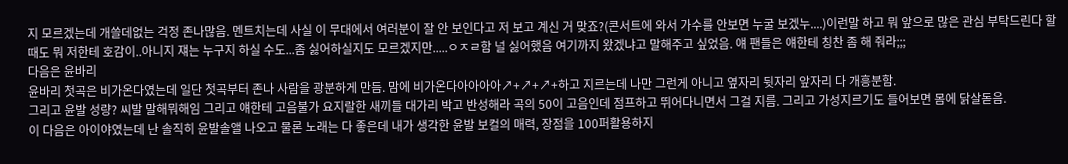지 모르겠는데 개쓸데없는 걱정 존나많음. 멘트치는데 사실 이 무대에서 여러분이 잘 안 보인다고 저 보고 계신 거 맞죠?(콘서트에 와서 가수를 안보면 누굴 보겠누....)이런말 하고 뭐 앞으로 많은 관심 부탁드린다 할때도 뭐 저한테 호감이..아니지 쟤는 누구지 하실 수도...좀 싫어하실지도 모르겠지만.....ㅇㅈㄹ함 널 싫어했음 여기까지 왔겠냐고 말해주고 싶었음. 얘 팬들은 얘한테 칭찬 좀 해 줘라;;;
다음은 윤바리
윤바리 첫곡은 비가온다였는데 일단 첫곡부터 존나 사람을 광분하게 만듬. 맘에 비가온다아아아아↗+↗+↗+하고 지르는데 나만 그런게 아니고 옆자리 뒷자리 앞자리 다 개흥분함.
그리고 윤발 성량? 씨발 말해뭐해임 그리고 얘한테 고음불가 요지랄한 새끼들 대가리 박고 반성해라 곡의 50이 고음인데 점프하고 뛰어다니면서 그걸 지름. 그리고 가성지르기도 들어보면 몸에 닭살돋음.
이 다음은 아이야였는데 난 솔직히 윤발솔앨 나오고 물론 노래는 다 좋은데 내가 생각한 윤발 보컬의 매력, 장점을 100퍼활용하지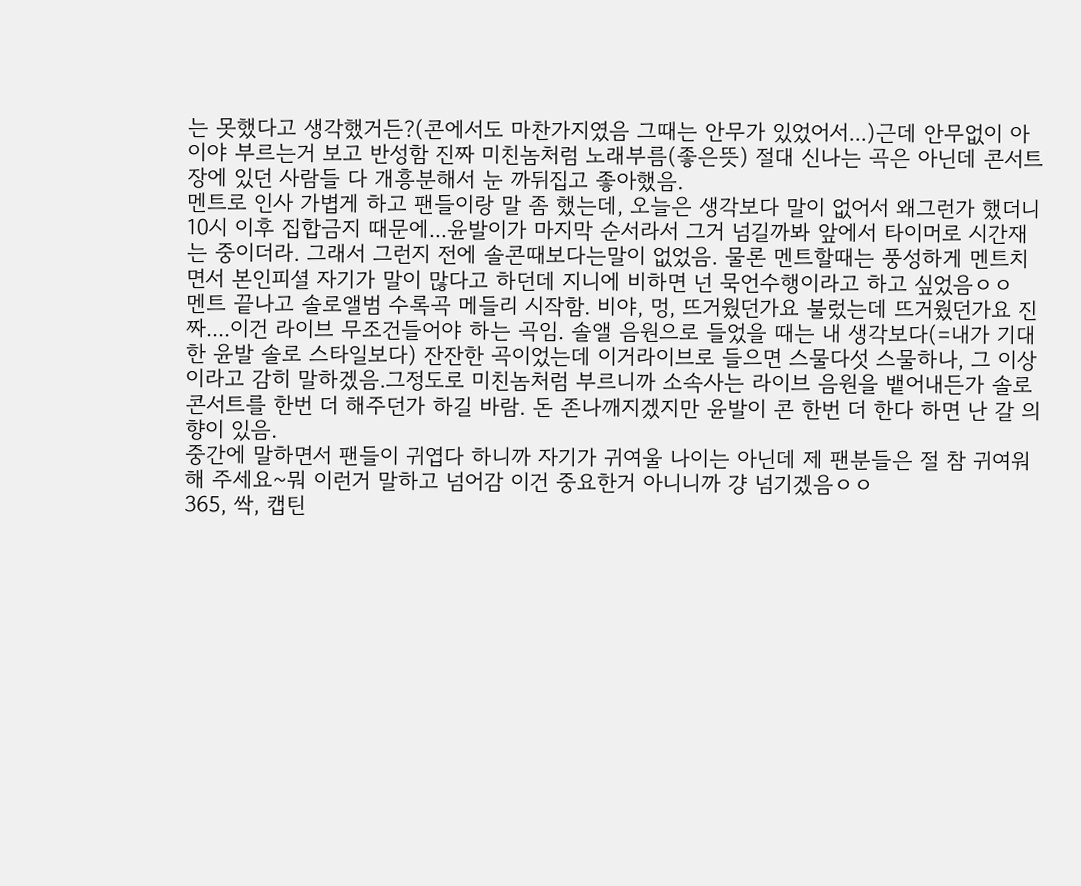는 못했다고 생각했거든?(콘에서도 마찬가지였음 그때는 안무가 있었어서...)근데 안무없이 아이야 부르는거 보고 반성함 진짜 미친놈처럼 노래부름(좋은뜻) 절대 신나는 곡은 아닌데 콘서트장에 있던 사람들 다 개흥분해서 눈 까뒤집고 좋아했음.
멘트로 인사 가볍게 하고 팬들이랑 말 좀 했는데, 오늘은 생각보다 말이 없어서 왜그런가 했더니 10시 이후 집합금지 때문에...윤발이가 마지막 순서라서 그거 넘길까봐 앞에서 타이머로 시간재는 중이더라. 그래서 그런지 전에 솔콘때보다는말이 없었음. 물론 멘트할때는 풍성하게 멘트치면서 본인피셜 자기가 말이 많다고 하던데 지니에 비하면 넌 묵언수행이라고 하고 싶었음ㅇㅇ
멘트 끝나고 솔로앨범 수록곡 메들리 시작함. 비야, 멍, 뜨거웠던가요 불렀는데 뜨거웠던가요 진짜....이건 라이브 무조건들어야 하는 곡임. 솔앨 음원으로 들었을 때는 내 생각보다(=내가 기대한 윤발 솔로 스타일보다) 잔잔한 곡이었는데 이거라이브로 들으면 스물다섯 스물하나, 그 이상이라고 감히 말하겠음.그정도로 미친놈처럼 부르니까 소속사는 라이브 음원을 뱉어내든가 솔로 콘서트를 한번 더 해주던가 하길 바람. 돈 존나깨지겠지만 윤발이 콘 한번 더 한다 하면 난 갈 의향이 있음.
중간에 말하면서 팬들이 귀엽다 하니까 자기가 귀여울 나이는 아닌데 제 팬분들은 절 참 귀여워해 주세요~뭐 이런거 말하고 넘어감 이건 중요한거 아니니까 걍 넘기겠음ㅇㅇ
365, 싹, 캡틴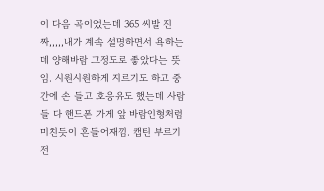이 다음 곡이었는데 365 씨발 진짜,,,,,내가 계속 설명하면서 욕하는데 양해바람 그정도로 좋았다는 뜻임. 시원시원하게 지르기도 하고 중간에 손 들고 호응유도 했는데 사람들 다 핸드폰 가게 앞 바람인형처럼 미친듯이 흔들어재낌. 캡틴 부르기 전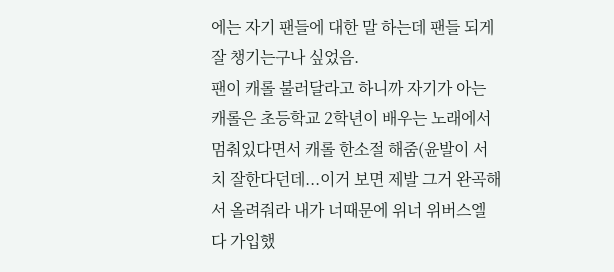에는 자기 팬들에 대한 말 하는데 팬들 되게 잘 챙기는구나 싶었음.
팬이 캐롤 불러달라고 하니까 자기가 아는 캐롤은 초등학교 2학년이 배우는 노래에서 멈춰있다면서 캐롤 한소절 해줌(윤발이 서치 잘한다던데...이거 보면 제발 그거 완곡해서 올려줘라 내가 너때문에 위너 위버스엘 다 가입했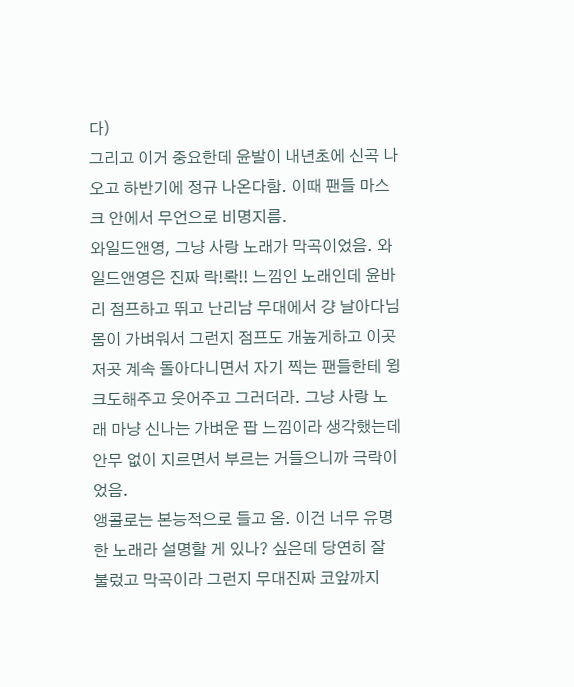다)
그리고 이거 중요한데 윤발이 내년초에 신곡 나오고 하반기에 정규 나온다함. 이때 팬들 마스크 안에서 무언으로 비명지름.
와일드앤영, 그냥 사랑 노래가 막곡이었음. 와일드앤영은 진짜 락!롹!! 느낌인 노래인데 윤바리 점프하고 뛰고 난리남 무대에서 걍 날아다님 몸이 가벼워서 그런지 점프도 개높게하고 이곳저곳 계속 돌아다니면서 자기 찍는 팬들한테 윙크도해주고 웃어주고 그러더라. 그냥 사랑 노래 마냥 신나는 가벼운 팝 느낌이라 생각했는데 안무 없이 지르면서 부르는 거들으니까 극락이었음.
앵콜로는 본능적으로 들고 옴. 이건 너무 유명한 노래라 설명할 게 있나? 싶은데 당연히 잘 불렀고 막곡이라 그런지 무대진짜 코앞까지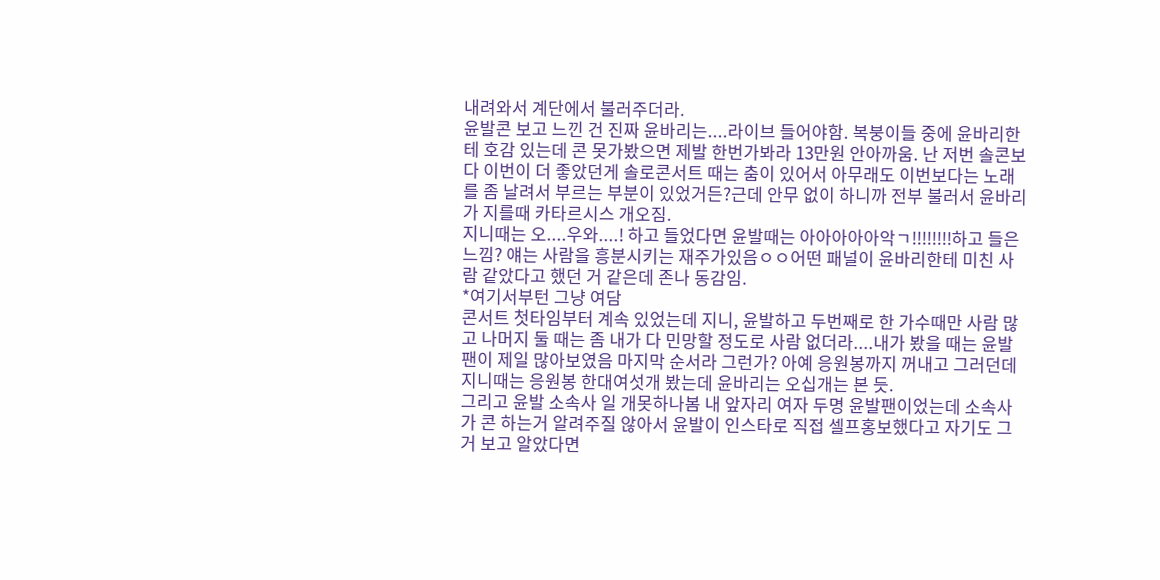내려와서 계단에서 불러주더라.
윤발콘 보고 느낀 건 진짜 윤바리는....라이브 들어야함. 복붕이들 중에 윤바리한테 호감 있는데 콘 못가봤으면 제발 한번가봐라 13만원 안아까움. 난 저번 솔콘보다 이번이 더 좋았던게 솔로콘서트 때는 춤이 있어서 아무래도 이번보다는 노래를 좀 날려서 부르는 부분이 있었거든?근데 안무 없이 하니까 전부 불러서 윤바리가 지를때 카타르시스 개오짐.
지니때는 오....우와....! 하고 들었다면 윤발때는 아아아아아악ㄱ!!!!!!!!하고 들은 느낌? 얘는 사람을 흥분시키는 재주가있음ㅇㅇ어떤 패널이 윤바리한테 미친 사람 같았다고 했던 거 같은데 존나 동감임.
*여기서부턴 그냥 여담
콘서트 첫타임부터 계속 있었는데 지니, 윤발하고 두번째로 한 가수때만 사람 많고 나머지 둘 때는 좀 내가 다 민망할 정도로 사람 없더라....내가 봤을 때는 윤발팬이 제일 많아보였음 마지막 순서라 그런가? 아예 응원봉까지 꺼내고 그러던데 지니때는 응원봉 한대여섯개 봤는데 윤바리는 오십개는 본 듯.
그리고 윤발 소속사 일 개못하나봄 내 앞자리 여자 두명 윤발팬이었는데 소속사가 콘 하는거 알려주질 않아서 윤발이 인스타로 직접 셀프홍보했다고 자기도 그거 보고 알았다면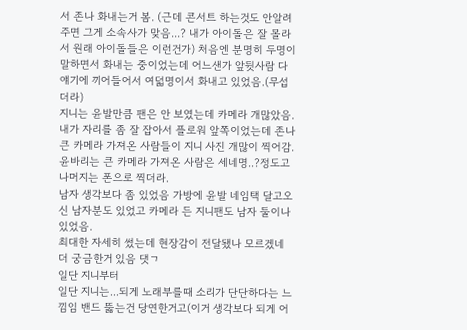서 존나 화내는거 봄. (근데 콘서트 하는것도 안알려주면 그게 소속사가 맞음...? 내가 아이돌은 잘 몰라서 원래 아이돌들은 이런건가) 처음엔 분명히 두명이 말하면서 화내는 중이었는데 어느샌가 앞뒷사람 다 얘기에 끼어들어서 여덟명이서 화내고 있었음.(무섭더라)
지니는 윤발만큼 팬은 안 보였는데 카메라 개많았음. 내가 자리를 좀 잘 잡아서 플로워 앞쪽이었는데 존나 큰 카메라 가져온 사람들이 지니 사진 개많이 찍어감.윤바리는 큰 카메라 가져온 사람은 세네명..?정도고 나머지는 폰으로 찍더라.
남자 생각보다 좀 있었음 가방에 윤발 네임택 달고오신 남자분도 있었고 카메라 든 지니팬도 남자 둘이나 있었음.
최대한 자세히 썼는데 현장감이 전달됐나 모르겠네 더 궁금한거 있음 댓ㄱ
일단 지니부터
일단 지니는...되게 노래부를때 소리가 단단하다는 느낌임 밴드 뚫는건 당연한거고(이거 생각보다 되게 어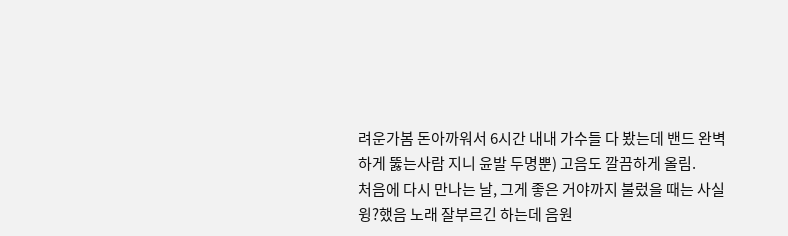려운가봄 돈아까워서 6시간 내내 가수들 다 봤는데 밴드 완벽하게 뚫는사람 지니 윤발 두명뿐) 고음도 깔끔하게 올림.
처음에 다시 만나는 날, 그게 좋은 거야까지 불렀을 때는 사실 윙?했음 노래 잘부르긴 하는데 음원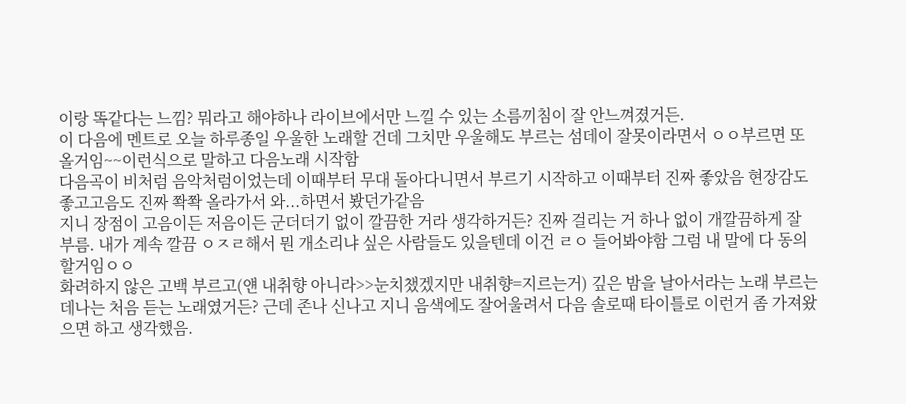이랑 똑같다는 느낌? 뭐라고 해야하나 라이브에서만 느낄 수 있는 소름끼침이 잘 안느껴졌거든.
이 다음에 멘트로 오늘 하루종일 우울한 노래할 건데 그치만 우울해도 부르는 섬데이 잘못이라면서 ㅇㅇ부르면 또올거임~~이런식으로 말하고 다음노래 시작함
다음곡이 비처럼 음악처럼이었는데 이때부터 무대 돌아다니면서 부르기 시작하고 이때부터 진짜 좋았음 현장감도 좋고고음도 진짜 쫙쫙 올라가서 와...하면서 봤던가같음
지니 장점이 고음이든 저음이든 군더더기 없이 깔끔한 거라 생각하거든? 진짜 걸리는 거 하나 없이 개깔끔하게 잘 부름. 내가 계속 깔끔 ㅇㅈㄹ해서 뭔 개소리냐 싶은 사람들도 있을텐데 이건 ㄹㅇ 들어봐야함 그럼 내 말에 다 동의할거임ㅇㅇ
화려하지 않은 고백 부르고(얜 내취향 아니라>>눈치챘겠지만 내취향=지르는거) 깊은 밤을 날아서라는 노래 부르는데나는 처음 듣는 노래였거든? 근데 존나 신나고 지니 음색에도 잘어울려서 다음 솔로때 타이틀로 이런거 좀 가져왔으면 하고 생각했음.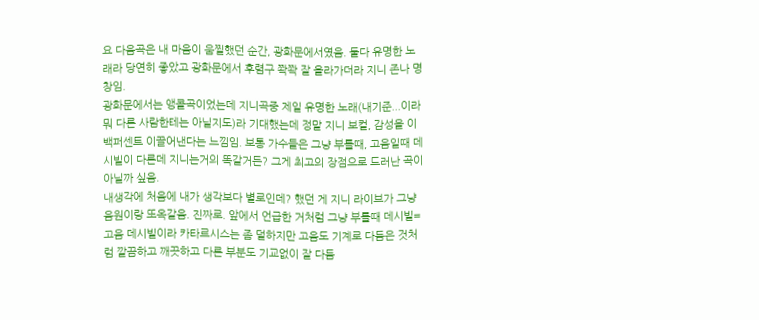요 다음곡은 내 마음이 움찔했던 순간, 광화문에서였음. 둘다 유명한 노래라 당연히 좋았고 광화문에서 후렴구 쫙쫙 잘 올라가더라 지니 존나 명창임.
광화문에서는 앵콜곡이었는데 지니곡중 제일 유명한 노래(내기준...이라 뭐 다른 사람한테는 아닐지도)라 기대했는데 정말 지니 보컬, 감성을 이백퍼센트 이끌어낸다는 느낌임. 보통 가수들은 그냥 부를때, 고음일때 데시빌이 다른데 지니는거의 똑같거든? 그게 최고의 장점으로 드러난 곡이 아닐까 싶음.
내생각에 처음에 내가 생각보다 별로인데? 했던 게 지니 라이브가 그냥 음원이랑 또옥같음. 진짜로. 앞에서 언급한 거처럼 그냥 부를때 데시빌=고음 데시빌이라 카타르시스는 좀 덜하지만 고음도 기계로 다듬은 것처럼 깔끔하고 깨끗하고 다른 부분도 기교없이 잘 다듬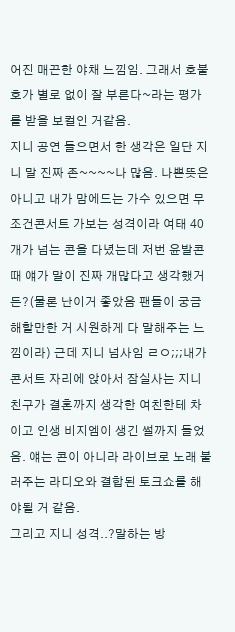어진 매끈한 야채 느낌임. 그래서 호불호가 별로 없이 잘 부른다~라는 평가를 받을 보컬인 거같음.
지니 공연 들으면서 한 생각은 일단 지니 말 진짜 존~~~~나 많음. 나쁜뜻은 아니고 내가 맘에드는 가수 있으면 무조건콘서트 가보는 성격이라 여태 40개가 넘는 콘을 다녔는데 저번 윤발콘때 얘가 말이 진짜 개많다고 생각했거든?(물론 난이거 좋았음 팬들이 궁금해할만한 거 시원하게 다 말해주는 느낌이라) 근데 지니 넘사임 ㄹㅇ;;;내가 콘서트 자리에 앉아서 잠실사는 지니 친구가 결혼까지 생각한 여친한테 차이고 인생 비지엠이 생긴 썰까지 들었음. 얘는 콘이 아니라 라이브로 노래 불러주는 라디오와 결합된 토크쇼를 해야될 거 같음.
그리고 지니 성격..?말하는 방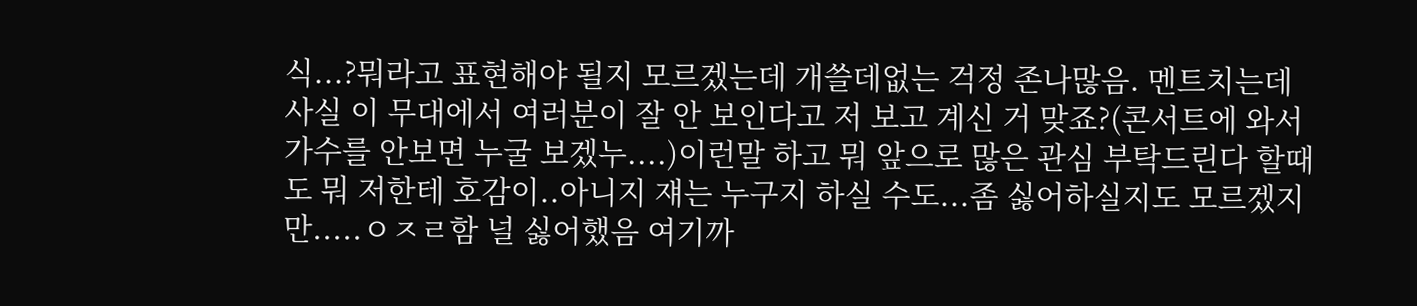식...?뭐라고 표현해야 될지 모르겠는데 개쓸데없는 걱정 존나많음. 멘트치는데 사실 이 무대에서 여러분이 잘 안 보인다고 저 보고 계신 거 맞죠?(콘서트에 와서 가수를 안보면 누굴 보겠누....)이런말 하고 뭐 앞으로 많은 관심 부탁드린다 할때도 뭐 저한테 호감이..아니지 쟤는 누구지 하실 수도...좀 싫어하실지도 모르겠지만.....ㅇㅈㄹ함 널 싫어했음 여기까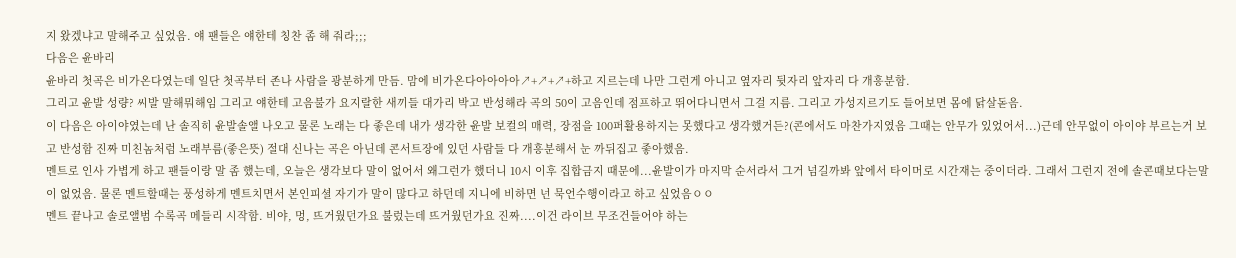지 왔겠냐고 말해주고 싶었음. 얘 팬들은 얘한테 칭찬 좀 해 줘라;;;
다음은 윤바리
윤바리 첫곡은 비가온다였는데 일단 첫곡부터 존나 사람을 광분하게 만듬. 맘에 비가온다아아아아↗+↗+↗+하고 지르는데 나만 그런게 아니고 옆자리 뒷자리 앞자리 다 개흥분함.
그리고 윤발 성량? 씨발 말해뭐해임 그리고 얘한테 고음불가 요지랄한 새끼들 대가리 박고 반성해라 곡의 50이 고음인데 점프하고 뛰어다니면서 그걸 지름. 그리고 가성지르기도 들어보면 몸에 닭살돋음.
이 다음은 아이야였는데 난 솔직히 윤발솔앨 나오고 물론 노래는 다 좋은데 내가 생각한 윤발 보컬의 매력, 장점을 100퍼활용하지는 못했다고 생각했거든?(콘에서도 마찬가지였음 그때는 안무가 있었어서...)근데 안무없이 아이야 부르는거 보고 반성함 진짜 미친놈처럼 노래부름(좋은뜻) 절대 신나는 곡은 아닌데 콘서트장에 있던 사람들 다 개흥분해서 눈 까뒤집고 좋아했음.
멘트로 인사 가볍게 하고 팬들이랑 말 좀 했는데, 오늘은 생각보다 말이 없어서 왜그런가 했더니 10시 이후 집합금지 때문에...윤발이가 마지막 순서라서 그거 넘길까봐 앞에서 타이머로 시간재는 중이더라. 그래서 그런지 전에 솔콘때보다는말이 없었음. 물론 멘트할때는 풍성하게 멘트치면서 본인피셜 자기가 말이 많다고 하던데 지니에 비하면 넌 묵언수행이라고 하고 싶었음ㅇㅇ
멘트 끝나고 솔로앨범 수록곡 메들리 시작함. 비야, 멍, 뜨거웠던가요 불렀는데 뜨거웠던가요 진짜....이건 라이브 무조건들어야 하는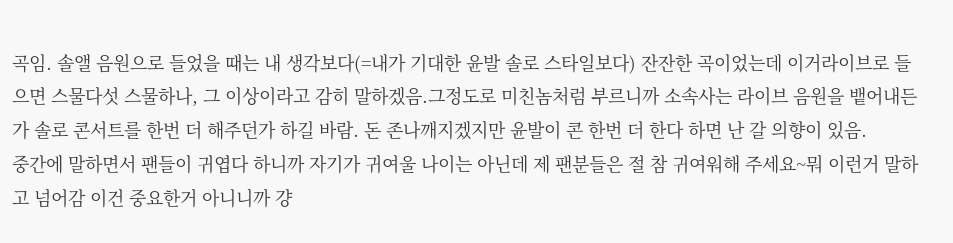곡임. 솔앨 음원으로 들었을 때는 내 생각보다(=내가 기대한 윤발 솔로 스타일보다) 잔잔한 곡이었는데 이거라이브로 들으면 스물다섯 스물하나, 그 이상이라고 감히 말하겠음.그정도로 미친놈처럼 부르니까 소속사는 라이브 음원을 뱉어내든가 솔로 콘서트를 한번 더 해주던가 하길 바람. 돈 존나깨지겠지만 윤발이 콘 한번 더 한다 하면 난 갈 의향이 있음.
중간에 말하면서 팬들이 귀엽다 하니까 자기가 귀여울 나이는 아닌데 제 팬분들은 절 참 귀여워해 주세요~뭐 이런거 말하고 넘어감 이건 중요한거 아니니까 걍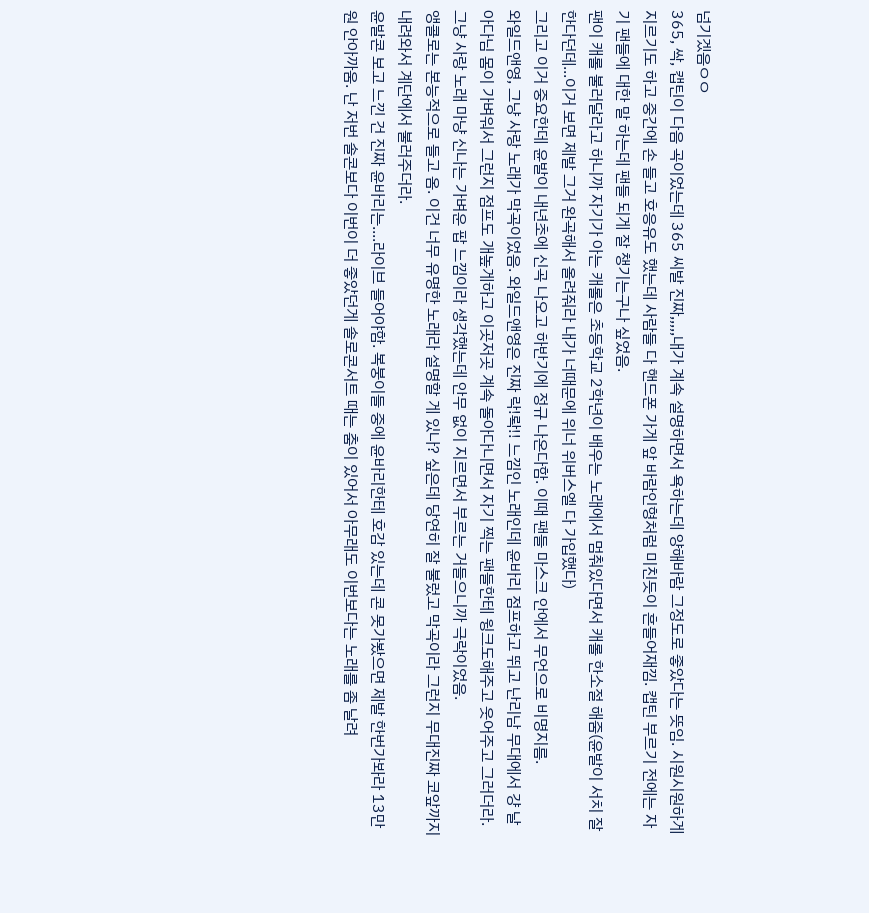넘기겠음ㅇㅇ
365, 싹, 캡틴이 다음 곡이었는데 365 씨발 진짜,,,,,내가 계속 설명하면서 욕하는데 양해바람 그정도로 좋았다는 뜻임. 시원시원하게 지르기도 하고 중간에 손 들고 호응유도 했는데 사람들 다 핸드폰 가게 앞 바람인형처럼 미친듯이 흔들어재낌. 캡틴 부르기 전에는 자기 팬들에 대한 말 하는데 팬들 되게 잘 챙기는구나 싶었음.
팬이 캐롤 불러달라고 하니까 자기가 아는 캐롤은 초등학교 2학년이 배우는 노래에서 멈춰있다면서 캐롤 한소절 해줌(윤발이 서치 잘한다던데...이거 보면 제발 그거 완곡해서 올려줘라 내가 너때문에 위너 위버스엘 다 가입했다)
그리고 이거 중요한데 윤발이 내년초에 신곡 나오고 하반기에 정규 나온다함. 이때 팬들 마스크 안에서 무언으로 비명지름.
와일드앤영, 그냥 사랑 노래가 막곡이었음. 와일드앤영은 진짜 락!롹!! 느낌인 노래인데 윤바리 점프하고 뛰고 난리남 무대에서 걍 날아다님 몸이 가벼워서 그런지 점프도 개높게하고 이곳저곳 계속 돌아다니면서 자기 찍는 팬들한테 윙크도해주고 웃어주고 그러더라. 그냥 사랑 노래 마냥 신나는 가벼운 팝 느낌이라 생각했는데 안무 없이 지르면서 부르는 거들으니까 극락이었음.
앵콜로는 본능적으로 들고 옴. 이건 너무 유명한 노래라 설명할 게 있나? 싶은데 당연히 잘 불렀고 막곡이라 그런지 무대진짜 코앞까지 내려와서 계단에서 불러주더라.
윤발콘 보고 느낀 건 진짜 윤바리는....라이브 들어야함. 복붕이들 중에 윤바리한테 호감 있는데 콘 못가봤으면 제발 한번가봐라 13만원 안아까움. 난 저번 솔콘보다 이번이 더 좋았던게 솔로콘서트 때는 춤이 있어서 아무래도 이번보다는 노래를 좀 날려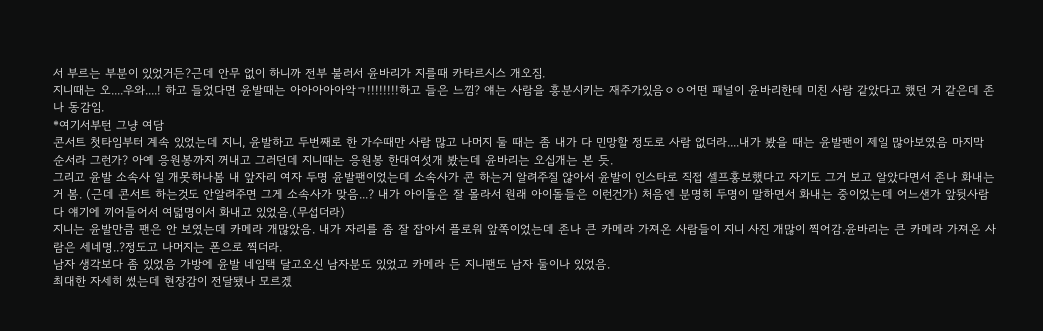서 부르는 부분이 있었거든?근데 안무 없이 하니까 전부 불러서 윤바리가 지를때 카타르시스 개오짐.
지니때는 오....우와....! 하고 들었다면 윤발때는 아아아아아악ㄱ!!!!!!!!하고 들은 느낌? 얘는 사람을 흥분시키는 재주가있음ㅇㅇ어떤 패널이 윤바리한테 미친 사람 같았다고 했던 거 같은데 존나 동감임.
*여기서부턴 그냥 여담
콘서트 첫타임부터 계속 있었는데 지니, 윤발하고 두번째로 한 가수때만 사람 많고 나머지 둘 때는 좀 내가 다 민망할 정도로 사람 없더라....내가 봤을 때는 윤발팬이 제일 많아보였음 마지막 순서라 그런가? 아예 응원봉까지 꺼내고 그러던데 지니때는 응원봉 한대여섯개 봤는데 윤바리는 오십개는 본 듯.
그리고 윤발 소속사 일 개못하나봄 내 앞자리 여자 두명 윤발팬이었는데 소속사가 콘 하는거 알려주질 않아서 윤발이 인스타로 직접 셀프홍보했다고 자기도 그거 보고 알았다면서 존나 화내는거 봄. (근데 콘서트 하는것도 안알려주면 그게 소속사가 맞음...? 내가 아이돌은 잘 몰라서 원래 아이돌들은 이런건가) 처음엔 분명히 두명이 말하면서 화내는 중이었는데 어느샌가 앞뒷사람 다 얘기에 끼어들어서 여덟명이서 화내고 있었음.(무섭더라)
지니는 윤발만큼 팬은 안 보였는데 카메라 개많았음. 내가 자리를 좀 잘 잡아서 플로워 앞쪽이었는데 존나 큰 카메라 가져온 사람들이 지니 사진 개많이 찍어감.윤바리는 큰 카메라 가져온 사람은 세네명..?정도고 나머지는 폰으로 찍더라.
남자 생각보다 좀 있었음 가방에 윤발 네임택 달고오신 남자분도 있었고 카메라 든 지니팬도 남자 둘이나 있었음.
최대한 자세히 썼는데 현장감이 전달됐나 모르겠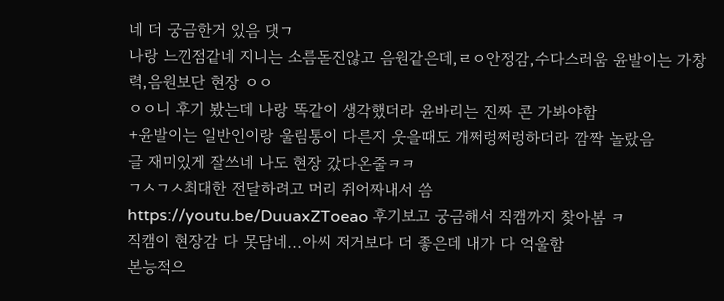네 더 궁금한거 있음 댓ㄱ
나랑 느낀점같네 지니는 소름돋진않고 음원같은데,ㄹㅇ안정감,수다스러움 윤발이는 가창력,음원보단 현장 ㅇㅇ
ㅇㅇ니 후기 봤는데 나랑 똑같이 생각했더라 윤바리는 진짜 콘 가봐야함
+윤발이는 일반인이랑 울림통이 다른지 웃을때도 개쩌렁쩌렁하더라 깜짝 놀랐음
글 재미있게 잘쓰네 나도 현장 갔다온줄ㅋㅋ
ㄱㅅㄱㅅ최대한 전달하려고 머리 쥐어짜내서 씀
https://youtu.be/DuuaxZToeao 후기보고 궁금해서 직캠까지 찾아봄 ㅋ
직캠이 현장감 다 못담네...아씨 저거보다 더 좋은데 내가 다 억울함
본능적으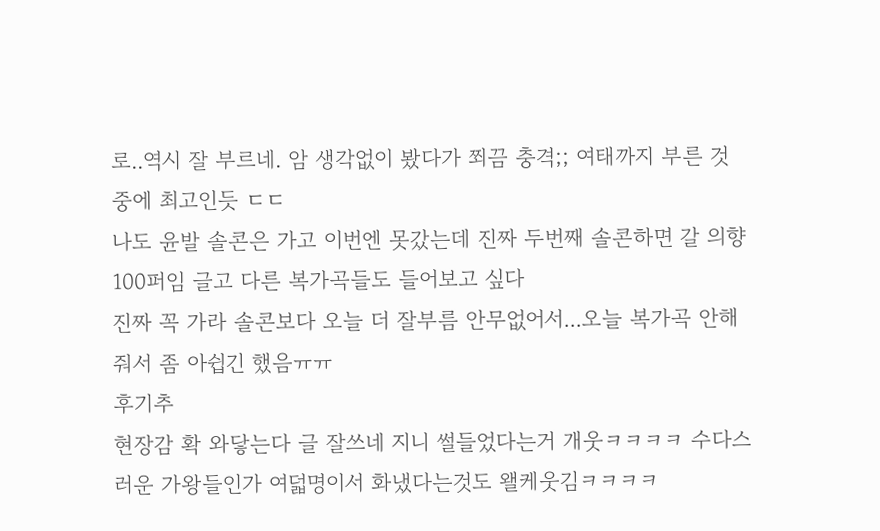로..역시 잘 부르네. 암 생각없이 봤다가 쬐끔 충격;; 여태까지 부른 것 중에 최고인듯 ㄷㄷ
나도 윤발 솔콘은 가고 이번엔 못갔는데 진짜 두번째 솔콘하면 갈 의향 100퍼임 글고 다른 복가곡들도 들어보고 싶다
진짜 꼭 가라 솔콘보다 오늘 더 잘부름 안무없어서...오늘 복가곡 안해줘서 좀 아쉽긴 했음ㅠㅠ
후기추
현장감 확 와닿는다 글 잘쓰네 지니 썰들었다는거 개웃ㅋㅋㅋㅋ 수다스러운 가왕들인가 여덟명이서 화냈다는것도 왤케웃김ㅋㅋㅋㅋ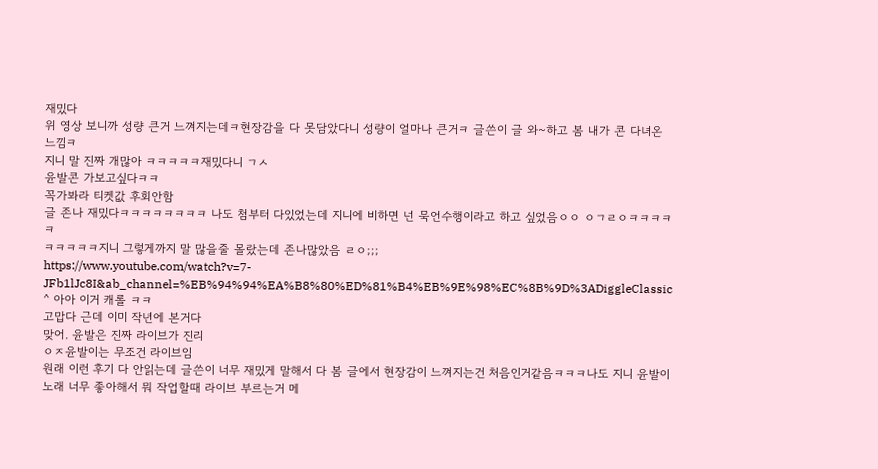재밌다
위 영상 보니까 성량 큰거 느껴지는데ㅋ현장감을 다 못담았다니 성량이 얼마나 큰거ㅋ 글쓴이 글 와~하고 봄 내가 콘 다녀온 느낌ㅋ
지니 말 진짜 개많아 ㅋㅋㅋㅋㅋ재밌다니 ㄱㅅ
윤발콘 가보고싶다ㅋㅋ
꼭가봐라 티켓값 후회안함
글 존나 재밌다ㅋㅋㅋㅋㅋㅋㅋㅋ 나도 첨부터 다있었는데 지니에 비하면 넌 묵언수행이라고 하고 싶었음ㅇㅇ ㅇㄱㄹㅇㅋㅋㅋㅋㅋ
ㅋㅋㅋㅋㅋ지니 그렇게까지 말 많을줄 몰랐는데 존나많았음 ㄹㅇ;;;
https://www.youtube.com/watch?v=7-JFb1lJc8I&ab_channel=%EB%94%94%EA%B8%80%ED%81%B4%EB%9E%98%EC%8B%9D%3ADiggleClassic
^ 아아 이거 캐롤 ㅋㅋ
고맙다 근데 이미 작년에 본거다
맞어. 윤발은 진짜 라이브가 진리
ㅇㅈ윤발이는 무조건 라이브임
원래 이런 후기 다 안읽는데 글쓴이 너무 재밌게 말해서 다 봄 글에서 현장감이 느껴지는건 처음인거같음ㅋㅋㅋ나도 지니 윤발이 노래 너무 좋아해서 뭐 작업할때 라이브 부르는거 메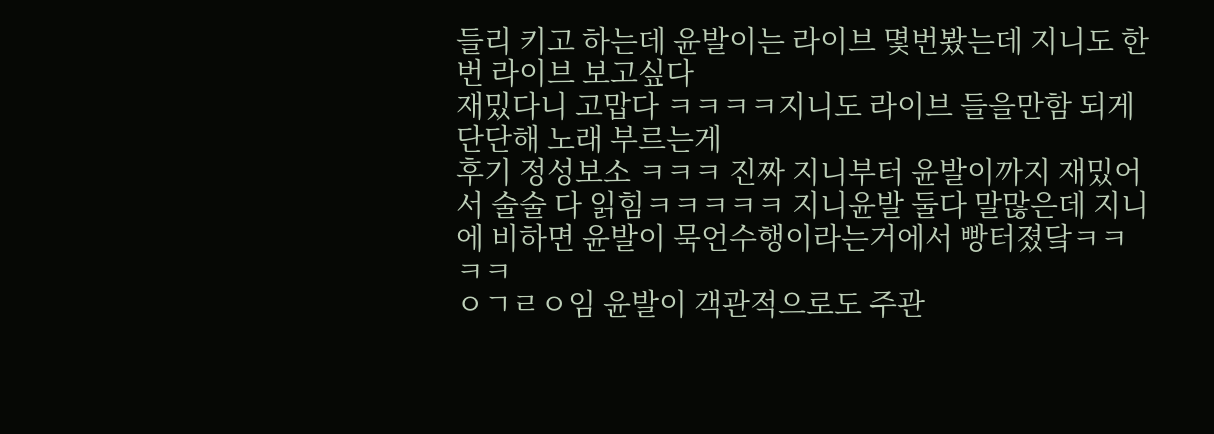들리 키고 하는데 윤발이는 라이브 몇번봤는데 지니도 한번 라이브 보고싶다
재밌다니 고맙다 ㅋㅋㅋㅋ지니도 라이브 들을만함 되게 단단해 노래 부르는게
후기 정성보소 ㅋㅋㅋ 진짜 지니부터 윤발이까지 재밌어서 술술 다 읽힘ㅋㅋㅋㅋㅋ 지니윤발 둘다 말많은데 지니에 비하면 윤발이 묵언수행이라는거에서 빵터졌닼ㅋㅋㅋㅋ
ㅇㄱㄹㅇ임 윤발이 객관적으로도 주관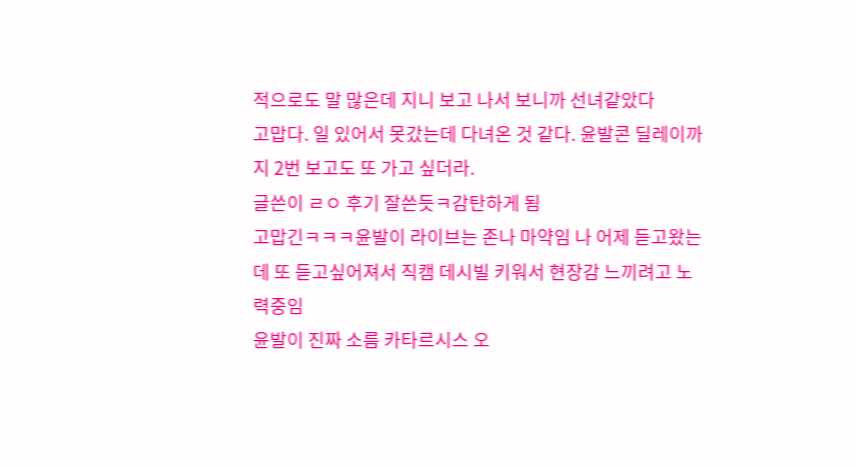적으로도 말 많은데 지니 보고 나서 보니까 선녀같았다
고맙다. 일 있어서 못갔는데 다녀온 것 같다. 윤발콘 딜레이까지 2번 보고도 또 가고 싶더라.
글쓴이 ㄹㅇ 후기 잘쓴듯ㅋ감탄하게 됨
고맙긴ㅋㅋㅋ윤발이 라이브는 존나 마약임 나 어제 듣고왔는데 또 듣고싶어져서 직캠 데시빌 키워서 현장감 느끼려고 노력중임
윤발이 진짜 소름 카타르시스 오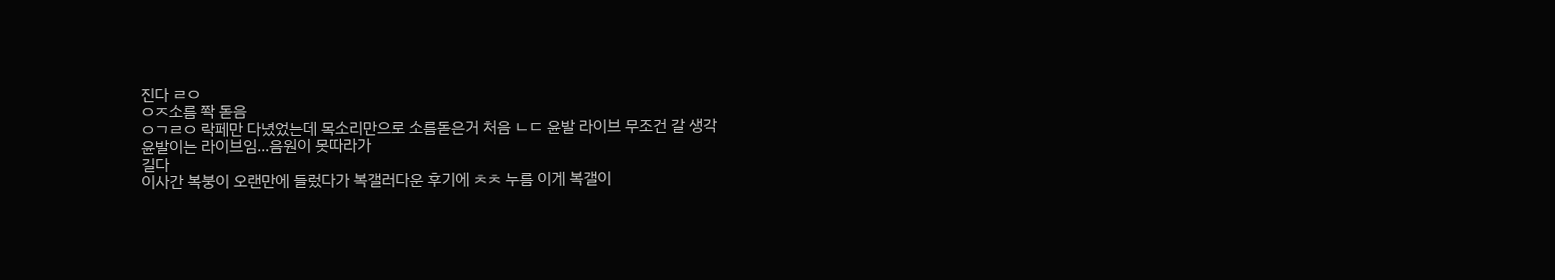진다 ㄹㅇ
ㅇㅈ소름 쫙 돋음
ㅇㄱㄹㅇ 락페만 다녔었는데 목소리만으로 소름돋은거 처음 ㄴㄷ 윤발 라이브 무조건 갈 생각
윤발이는 라이브임...음원이 못따라가
길다
이사간 복붕이 오랜만에 들렀다가 복갤러다운 후기에 ㅊㅊ 누름 이게 복갤이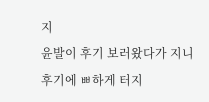지
윤발이 후기 보러왔다가 지니 후기에 ㅃ하게 터지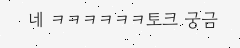네 ㅋㅋㅋㅋㅋㅋ토크 궁금